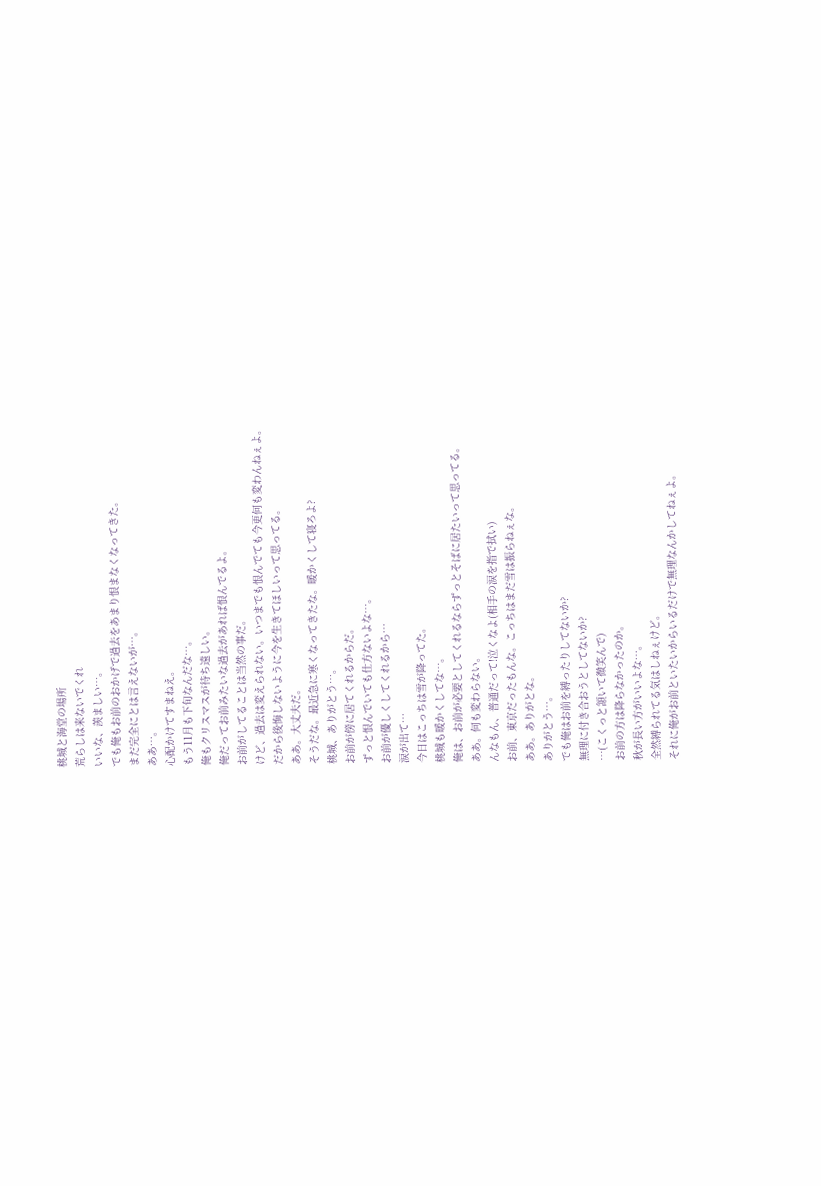桃城と海堂の場所
荒らしは来ないでくれ
いいな、羨ましい…。
でも俺もお前のおかげで過去をあまり恨まなくなってきた。
まだ完全にとは言えないが…。
ああ…。
心配かけてすまねえ。
もう11月も下旬なんだな…。
俺もクリスマスが待ち遠しい。
俺だってお前みたいな過去があれば恨んでるよ。
お前がしてることは当然の事だ。
けど、過去は変えられない。いつまでも恨んでても今更何も変わんねぇよ。
だから後悔しないように今を生きてほしいって思ってる。
ああ。大丈夫だ。
そうだな。最近急に寒くなってきたな。暖かくして寝ろよ?
桃城、ありがとう…。
お前が傍に居てくれるからだ。
ずっと恨んでいても仕方ないよな…。
お前が優しくしてくれるから…
涙が出て…
今日はこっちは雪が降ってた。
桃城も暖かくしてな…。
俺は、お前が必要としてくれるならずっとそばに居たいって思ってる。
ああ。何も変わらない。
んなもん、普通だって!泣くなよ(相手の涙を指で拭い)
お前、東京だったもんな。こっちはまだ雪は振らねぇな。
ああ。ありがとな。
ありがとう…。
でも俺はお前を縛ったりしてないか?
無理に付き合おうとしてないか?
…(こくっと頷いて微笑んで)
お前の方は降らなかったのか。
秋が長い方がいいよな…。
全然縛られてる気はしねぇけど。
それに俺がお前といたいからいるだけで無理なんかしてねぇよ。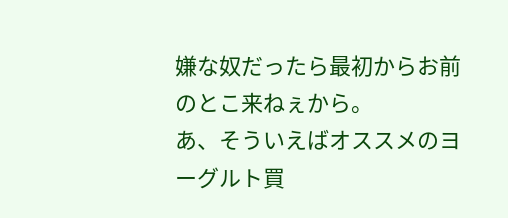嫌な奴だったら最初からお前のとこ来ねぇから。
あ、そういえばオススメのヨーグルト買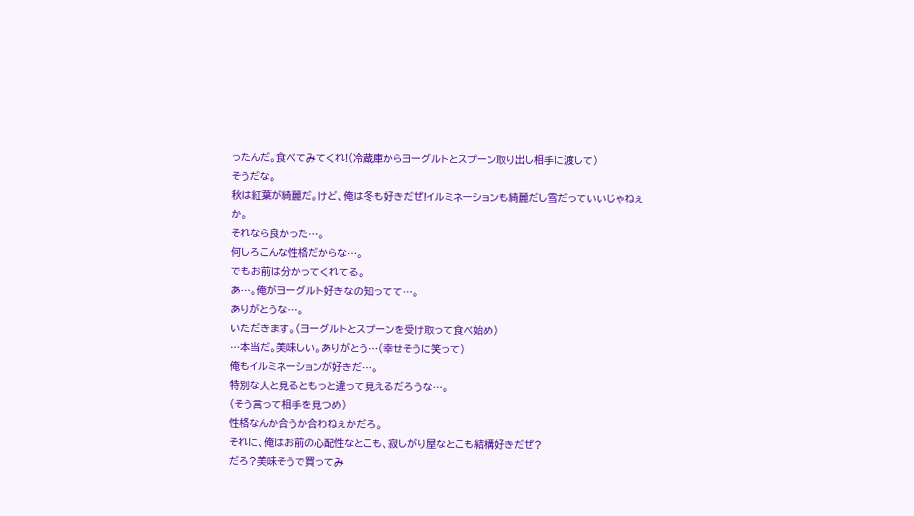ったんだ。食べてみてくれ!(冷蔵庫からヨーグルトとスプーン取り出し相手に渡して)
そうだな。
秋は紅葉が綺麗だ。けど、俺は冬も好きだぜ!イルミネーションも綺麗だし雪だっていいじゃねぇか。
それなら良かった…。
何しろこんな性格だからな…。
でもお前は分かってくれてる。
あ…。俺がヨーグルト好きなの知ってて…。
ありがとうな…。
いただきます。(ヨーグルトとスプーンを受け取って食べ始め)
…本当だ。美味しい。ありがとう…(幸せそうに笑って)
俺もイルミネーションが好きだ…。
特別な人と見るともっと違って見えるだろうな…。
(そう言って相手を見つめ)
性格なんか合うか合わねぇかだろ。
それに、俺はお前の心配性なとこも、寂しがり屋なとこも結構好きだぜ?
だろ?美味そうで買ってみ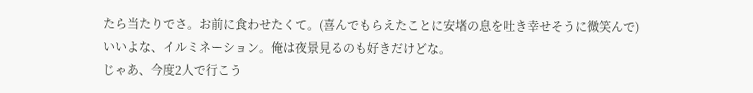たら当たりでさ。お前に食わせたくて。(喜んでもらえたことに安堵の息を吐き幸せそうに微笑んで)
いいよな、イルミネーション。俺は夜景見るのも好きだけどな。
じゃあ、今度2人で行こう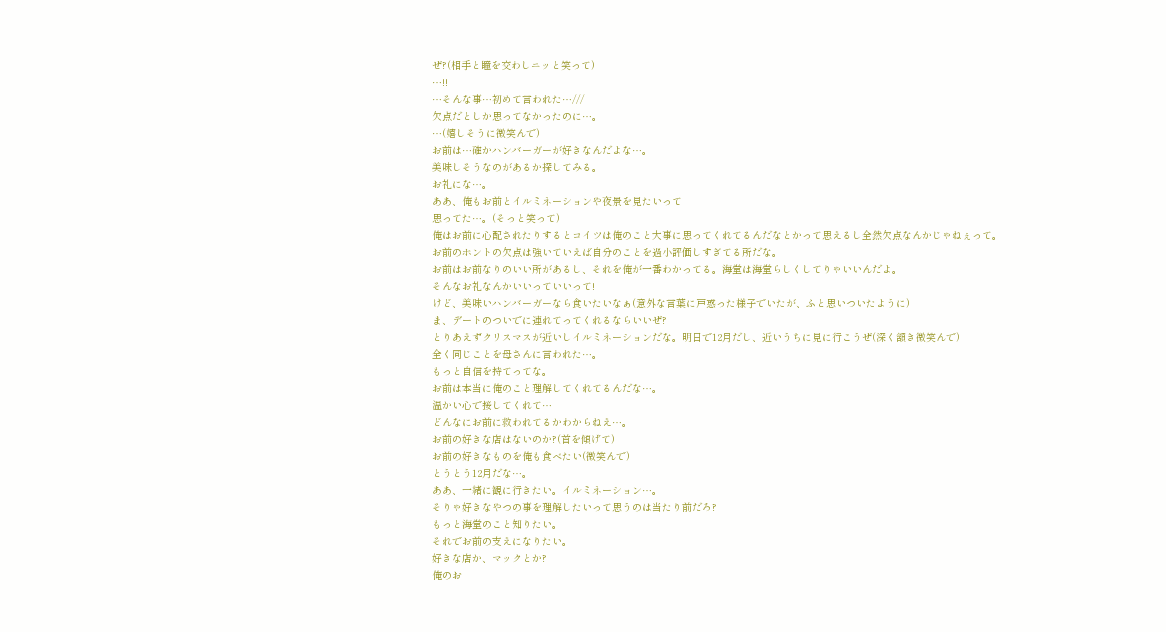ぜ?(相手と瞳を交わしニッと笑って)
…!!
…そんな事…初めて言われた…///
欠点だとしか思ってなかったのに…。
…(嬉しそうに微笑んで)
お前は…確かハンバーガーが好きなんだよな…。
美味しそうなのがあるか探してみる。
お礼にな…。
ああ、俺もお前とイルミネーションや夜景を見たいって
思ってた…。(そっと笑って)
俺はお前に心配されたりするとコイツは俺のこと大事に思ってくれてるんだなとかって思えるし全然欠点なんかじゃねぇって。
お前のホントの欠点は強いていえば自分のことを過小評価しすぎてる所だな。
お前はお前なりのいい所があるし、それを俺が一番わかってる。海堂は海堂らしくしてりゃいいんだよ。
そんなお礼なんかいいっていいって!
けど、美味いハンバーガーなら食いたいなぁ(意外な言葉に戸惑った様子でいたが、ふと思いついたように)
ま、デートのついでに連れてってくれるならいいぜ?
とりあえずクリスマスが近いしイルミネーションだな。明日で12月だし、近いうちに見に行こうぜ(深く頷き微笑んで)
全く同じことを母さんに言われた…。
もっと自信を持てってな。
お前は本当に俺のこと理解してくれてるんだな…。
温かい心で接してくれて…
どんなにお前に救われてるかわからねえ…。
お前の好きな店はないのか?(首を傾げて)
お前の好きなものを俺も食べたい(微笑んで)
とうとう12月だな…。
ああ、一緒に観に行きたい。イルミネーション…。
そりゃ好きなやつの事を理解したいって思うのは当たり前だろ?
もっと海堂のこと知りたい。
それでお前の支えになりたい。
好きな店か、マックとか?
俺のお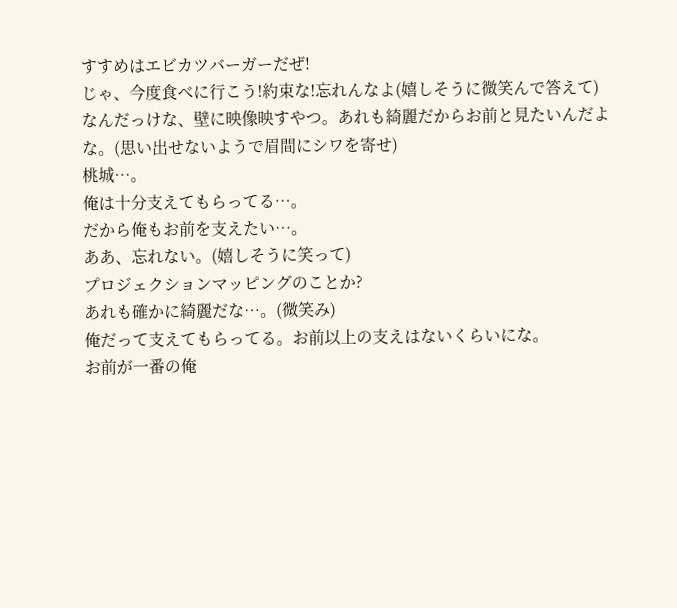すすめはエビカツバーガーだぜ!
じゃ、今度食べに行こう!約束な!忘れんなよ(嬉しそうに微笑んで答えて)
なんだっけな、壁に映像映すやつ。あれも綺麗だからお前と見たいんだよな。(思い出せないようで眉間にシワを寄せ)
桃城…。
俺は十分支えてもらってる…。
だから俺もお前を支えたい…。
ああ、忘れない。(嬉しそうに笑って)
プロジェクションマッピングのことか?
あれも確かに綺麗だな…。(微笑み)
俺だって支えてもらってる。お前以上の支えはないくらいにな。
お前が一番の俺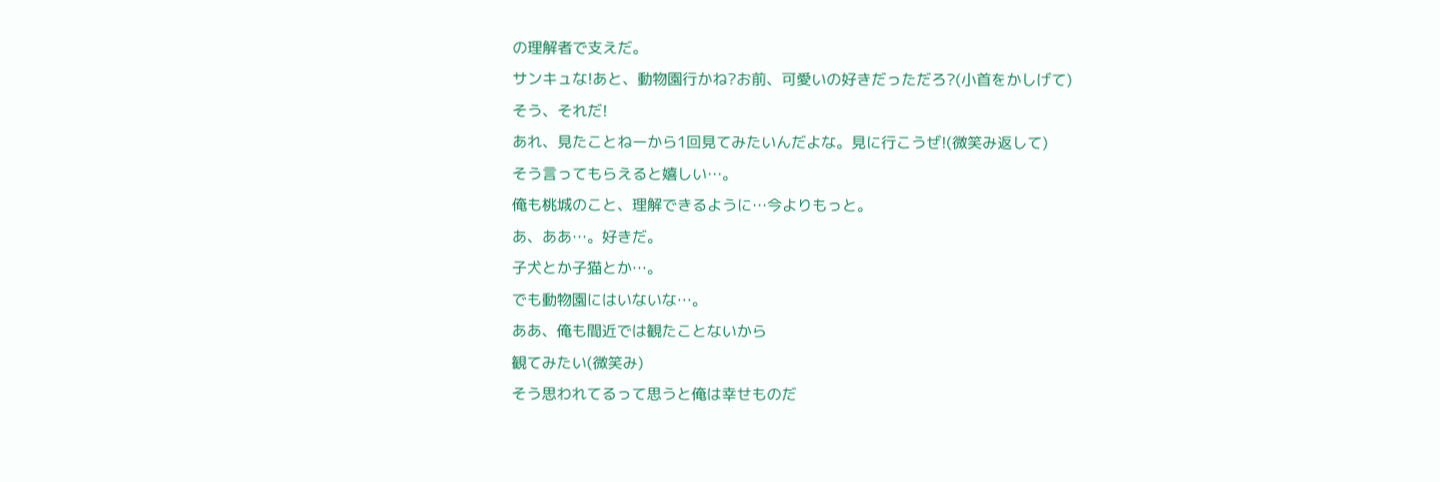の理解者で支えだ。
サンキュな!あと、動物園行かね?お前、可愛いの好きだっただろ?(小首をかしげて)
そう、それだ!
あれ、見たことねーから1回見てみたいんだよな。見に行こうぜ!(微笑み返して)
そう言ってもらえると嬉しい…。
俺も桃城のこと、理解できるように…今よりもっと。
あ、ああ…。好きだ。
子犬とか子猫とか…。
でも動物園にはいないな…。
ああ、俺も間近では観たことないから
観てみたい(微笑み)
そう思われてるって思うと俺は幸せものだ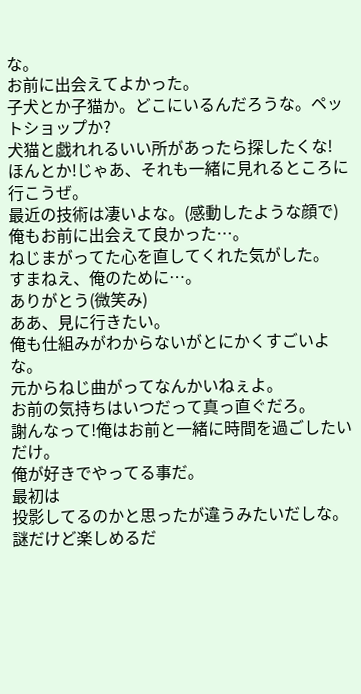な。
お前に出会えてよかった。
子犬とか子猫か。どこにいるんだろうな。ペットショップか?
犬猫と戯れれるいい所があったら探したくな!
ほんとか!じゃあ、それも一緒に見れるところに行こうぜ。
最近の技術は凄いよな。(感動したような顔で)
俺もお前に出会えて良かった…。
ねじまがってた心を直してくれた気がした。
すまねえ、俺のために…。
ありがとう(微笑み)
ああ、見に行きたい。
俺も仕組みがわからないがとにかくすごいよな。
元からねじ曲がってなんかいねぇよ。
お前の気持ちはいつだって真っ直ぐだろ。
謝んなって!俺はお前と一緒に時間を過ごしたいだけ。
俺が好きでやってる事だ。
最初は
投影してるのかと思ったが違うみたいだしな。
謎だけど楽しめるだ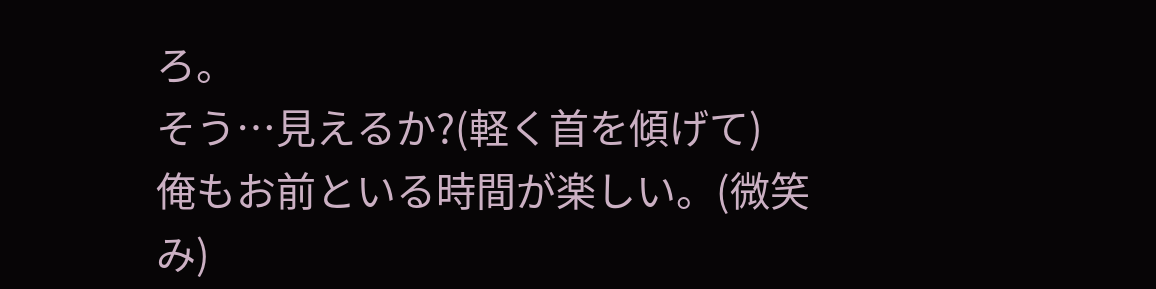ろ。
そう…見えるか?(軽く首を傾げて)
俺もお前といる時間が楽しい。(微笑み)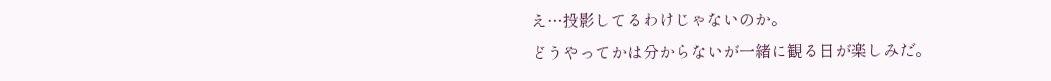え…投影してるわけじゃないのか。
どうやってかは分からないが一緒に観る日が楽しみだ。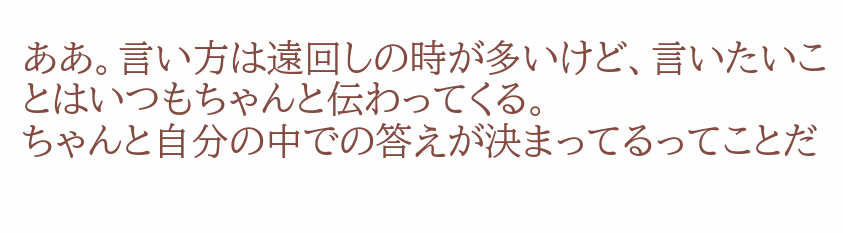ああ。言い方は遠回しの時が多いけど、言いたいことはいつもちゃんと伝わってくる。
ちゃんと自分の中での答えが決まってるってことだ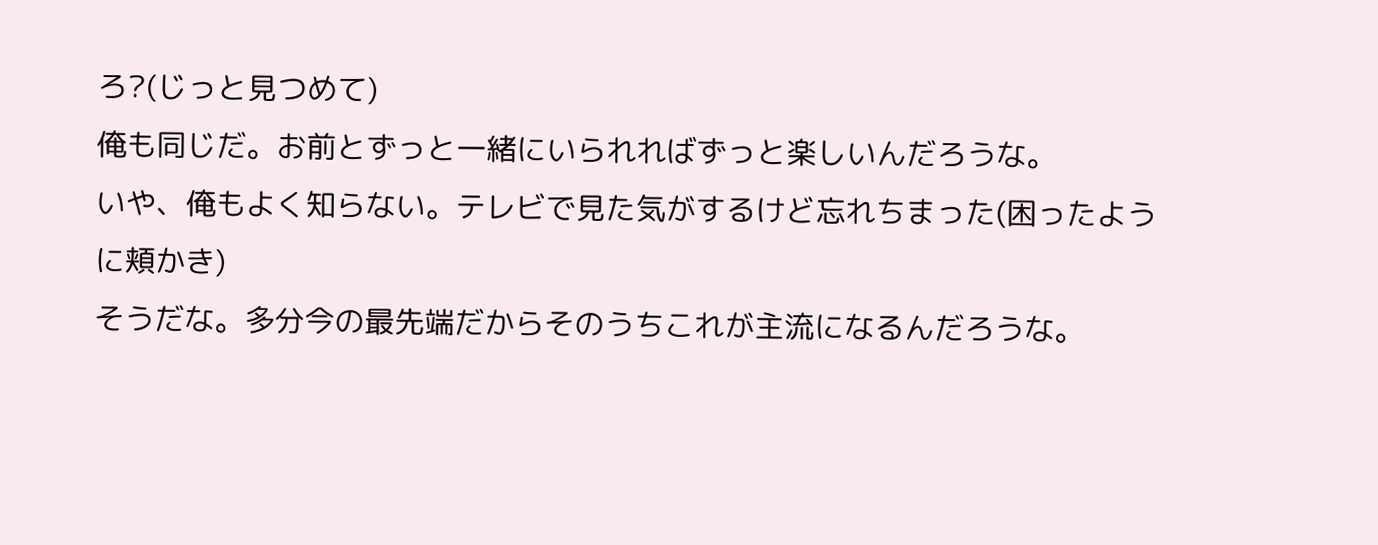ろ?(じっと見つめて)
俺も同じだ。お前とずっと一緒にいられればずっと楽しいんだろうな。
いや、俺もよく知らない。テレビで見た気がするけど忘れちまった(困ったように頬かき)
そうだな。多分今の最先端だからそのうちこれが主流になるんだろうな。